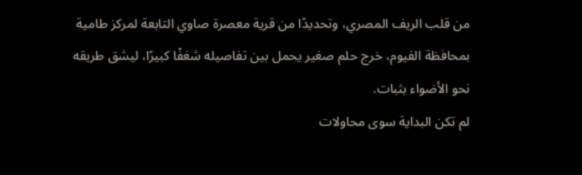من قلب الريف المصري، وتحديدًا من قرية معصرة صاوي التابعة لمركز طامية بمحافظة الفيوم، خرج حلم صغير يحمل بين تفاصيله شغفًا كبيرًا، ليشق طريقه نحو الأضواء بثبات.
لم تكن البداية سوى محاولات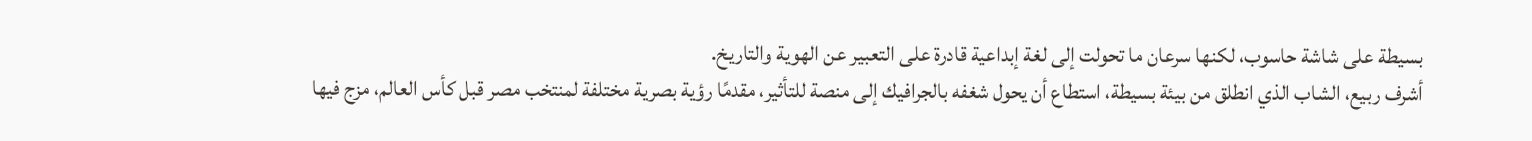بسيطة على شاشة حاسوب، لكنها سرعان ما تحولت إلى لغة إبداعية قادرة على التعبير عن الهوية والتاريخ.
أشرف ربيع، الشاب الذي انطلق من بيئة بسيطة، استطاع أن يحول شغفه بالجرافيك إلى منصة للتأثير، مقدمًا رؤية بصرية مختلفة لمنتخب مصر قبل كأس العالم، مزج فيها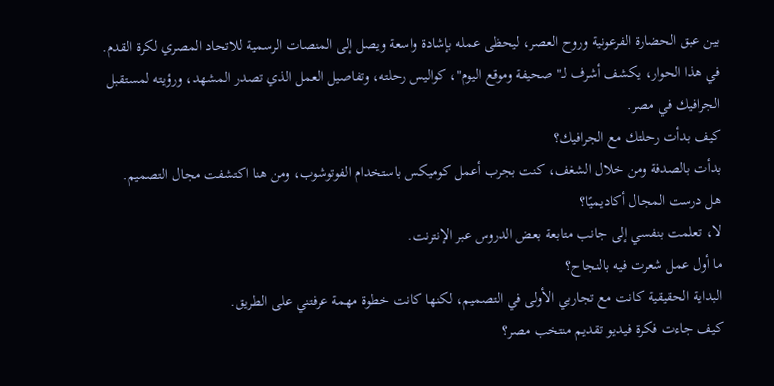بين عبق الحضارة الفرعونية وروح العصر، ليحظى عمله بإشادة واسعة ويصل إلى المنصات الرسمية للاتحاد المصري لكرة القدم.
في هذا الحوار، يكشف أشرف لـ" صحيفة وموقع اليوم"، كواليس رحلته، وتفاصيل العمل الذي تصدر المشهد، ورؤيته لمستقبل الجرافيك في مصر.
كيف بدأت رحلتك مع الجرافيك؟
بدأت بالصدفة ومن خلال الشغف، كنت بجرب أعمل كوميكس باستخدام الفوتوشوب، ومن هنا اكتشفت مجال التصميم.
هل درست المجال أكاديميًا؟
لا، تعلمت بنفسي إلى جانب متابعة بعض الدروس عبر الإنترنت.
ما أول عمل شعرت فيه بالنجاح؟
البداية الحقيقية كانت مع تجاربي الأولى في التصميم، لكنها كانت خطوة مهمة عرفتني على الطريق.
كيف جاءت فكرة فيديو تقديم منتخب مصر؟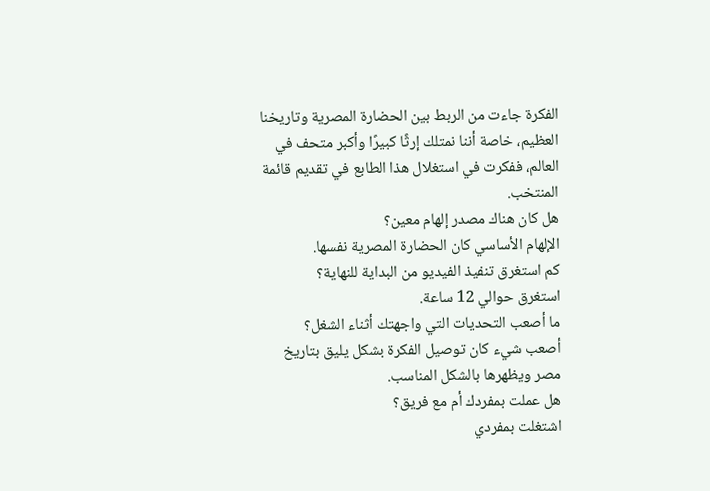الفكرة جاءت من الربط بين الحضارة المصرية وتاريخنا العظيم، خاصة أننا نمتلك إرثًا كبيرًا وأكبر متحف في العالم، ففكرت في استغلال هذا الطابع في تقديم قائمة المنتخب.
هل كان هناك مصدر إلهام معين؟
الإلهام الأساسي كان الحضارة المصرية نفسها.
كم استغرق تنفيذ الفيديو من البداية للنهاية؟
استغرق حوالي 12 ساعة.
ما أصعب التحديات التي واجهتك أثناء الشغل؟
أصعب شيء كان توصيل الفكرة بشكل يليق بتاريخ مصر ويظهرها بالشكل المناسب.
هل عملت بمفردك أم مع فريق؟
اشتغلت بمفردي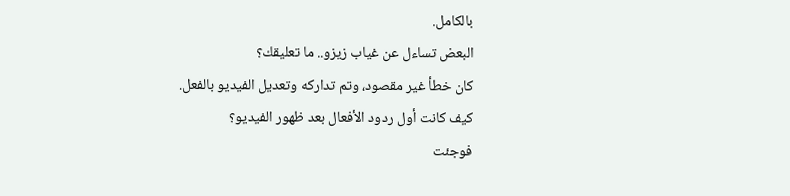بالكامل.
البعض تساءل عن غياب زيزو.. ما تعليقك؟
كان خطأ غير مقصود، وتم تداركه وتعديل الفيديو بالفعل.
كيف كانت أول ردود الأفعال بعد ظهور الفيديو؟
فوجئت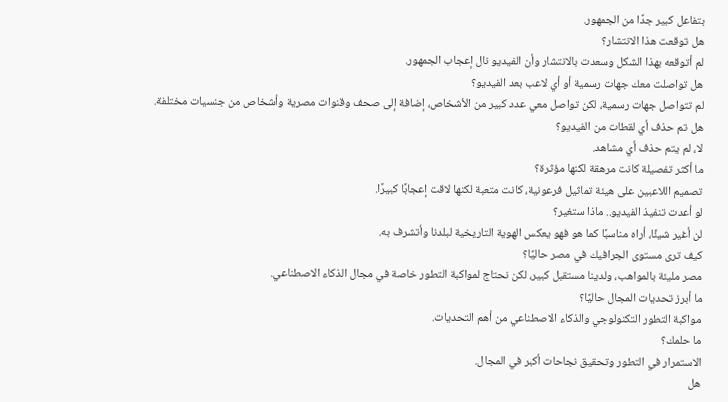بتفاعل كبير جدًا من الجمهور.
هل توقعت هذا الانتشار؟
لم أتوقعه بهذا الشكل وسعدت بالانتشار وأن الفيديو نال إعجاب الجمهور.
هل تواصلت معك جهات رسمية أو أي لاعب بعد الفيديو؟
لم تتواصل جهات رسمية، لكن تواصل معي عدد كبير من الأشخاص، إضافة إلى صحف وقنوات مصرية وأشخاص من جنسيات مختلفة.
هل تم حذف أي لقطات من الفيديو؟
لا، لم يتم حذف أي مشاهد.
ما أكثر تفصيلة كانت مرهقة لكنها مؤثرة؟
تصميم اللاعبين على هيئة تماثيل فرعونية، كانت متعبة لكنها لاقت إعجابًا كبيرًا.
لو أعدت تنفيذ الفيديو.. ماذا ستغير؟
لن أغير شيئًا، أراه مناسبًا كما هو فهو يعكس الهوية التاريخية لبلدنا وأتشرف به.
كيف ترى مستوى الجرافيك في مصر حاليًا؟
مصر مليئة بالمواهب، ولدينا مستقبل كبير، لكن نحتاج لمواكبة التطور خاصة في مجال الذكاء الاصطناعي.
ما أبرز تحديات المجال حاليًا؟
مواكبة التطور التكنولوجي والذكاء الاصطناعي من أهم التحديات.
ما حلمك؟
الاستمرار في التطور وتحقيق نجاحات أكبر في المجال.
هل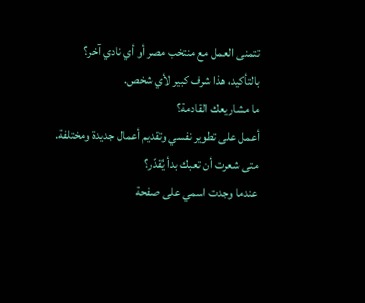تتمنى العمل مع منتخب مصر أو أي نادي آخر؟
بالتأكيد، هذا شرف كبير لأي شخص.
ما مشاريعك القادمة؟
أعمل على تطوير نفسي وتقديم أعمال جديدة ومختلفة.
متى شعرت أن تعبك بدأ يُقدّر؟
عندما وجدت اسمي على صفحة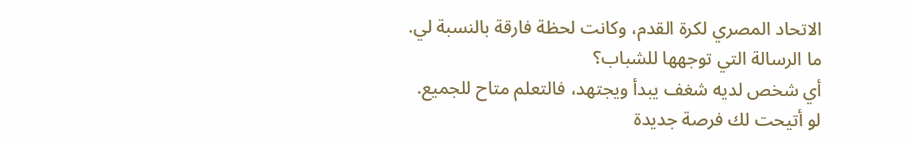الاتحاد المصري لكرة القدم، وكانت لحظة فارقة بالنسبة لي.
ما الرسالة التي توجهها للشباب؟
أي شخص لديه شغف يبدأ ويجتهد، فالتعلم متاح للجميع.
لو أتيحت لك فرصة جديدة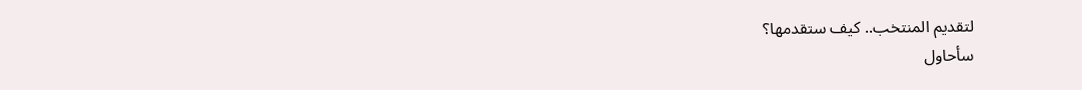لتقديم المنتخب.. كيف ستقدمها؟
سأحاول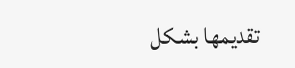تقديمها بشكل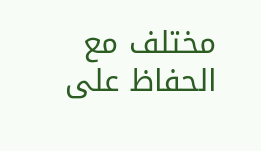مختلف مع الحفاظ على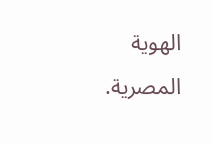الهوية المصرية.